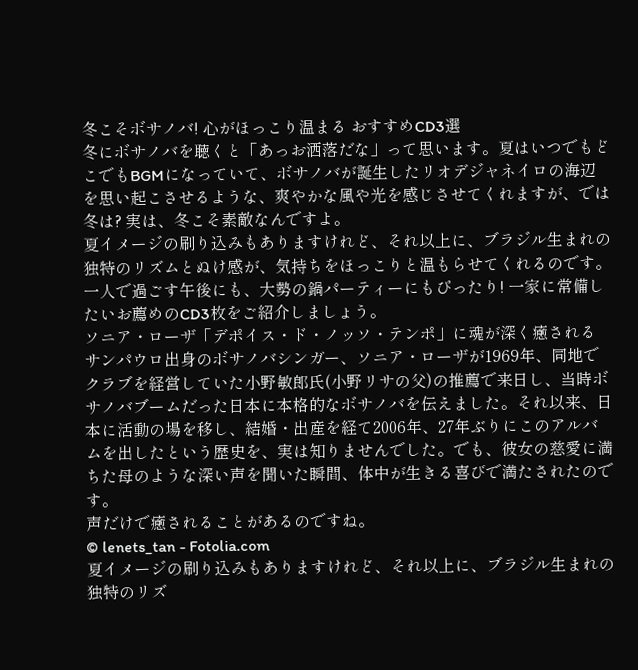冬こそボサノバ! 心がほっこり温まる おすすめCD3選
冬にボサノバを聴くと「あっお洒落だな」って思います。夏はいつでもどこでもBGMになっていて、ボサノバが誕生したリオデジャネイロの海辺を思い起こさせるような、爽やかな風や光を感じさせてくれますが、では冬は? 実は、冬こそ素敵なんですよ。
夏イメージの刷り込みもありますけれど、それ以上に、ブラジル生まれの独特のリズムとぬけ感が、気持ちをほっこりと温もらせてくれるのです。一人で過ごす午後にも、大勢の鍋パーティーにもぴったり! 一家に常備したいお薦めのCD3枚をご紹介しましょう。
ソニア・ローザ「デポイス・ド・ノッソ・テンポ」に魂が深く癒される
サンパウロ出身のボサノバシンガー、ソニア・ローザが1969年、同地でクラブを経営していた小野敏郎氏(小野リサの父)の推薦で来日し、当時ボサノバブームだった日本に本格的なボサノバを伝えました。それ以来、日本に活動の場を移し、結婚・出産を経て2006年、27年ぶりにこのアルバムを出したという歴史を、実は知りませんでした。でも、彼女の慈愛に満ちた母のような深い声を聞いた瞬間、体中が生きる喜びで満たされたのです。
声だけで癒されることがあるのですね。
© lenets_tan - Fotolia.com
夏イメージの刷り込みもありますけれど、それ以上に、ブラジル生まれの独特のリズ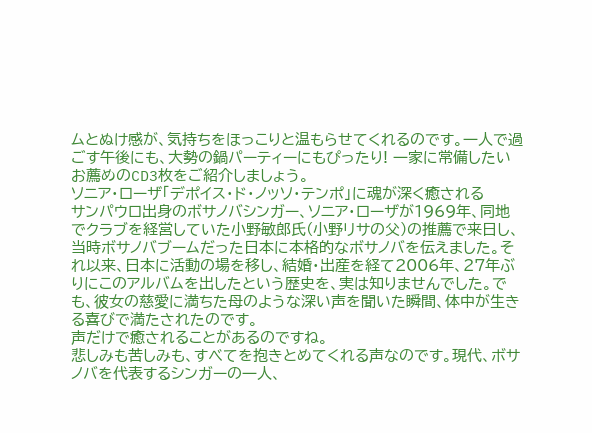ムとぬけ感が、気持ちをほっこりと温もらせてくれるのです。一人で過ごす午後にも、大勢の鍋パーティーにもぴったり! 一家に常備したいお薦めのCD3枚をご紹介しましょう。
ソニア・ローザ「デポイス・ド・ノッソ・テンポ」に魂が深く癒される
サンパウロ出身のボサノバシンガー、ソニア・ローザが1969年、同地でクラブを経営していた小野敏郎氏(小野リサの父)の推薦で来日し、当時ボサノバブームだった日本に本格的なボサノバを伝えました。それ以来、日本に活動の場を移し、結婚・出産を経て2006年、27年ぶりにこのアルバムを出したという歴史を、実は知りませんでした。でも、彼女の慈愛に満ちた母のような深い声を聞いた瞬間、体中が生きる喜びで満たされたのです。
声だけで癒されることがあるのですね。
悲しみも苦しみも、すべてを抱きとめてくれる声なのです。現代、ボサノバを代表するシンガーの一人、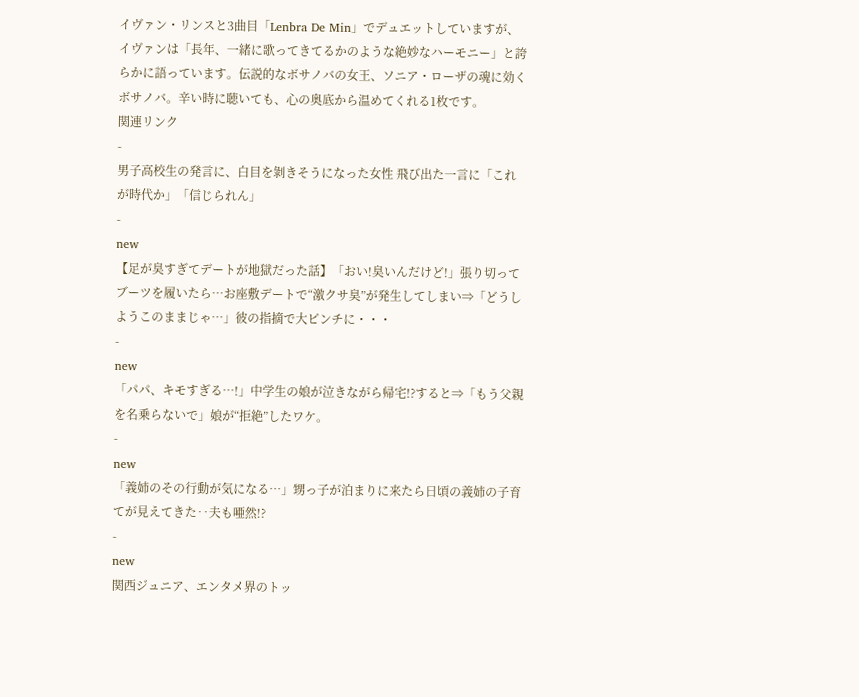イヴァン・リンスと3曲目「Lenbra De Min」でデュエットしていますが、イヴァンは「長年、一緒に歌ってきてるかのような絶妙なハーモニー」と誇らかに語っています。伝説的なボサノバの女王、ソニア・ローザの魂に効くボサノバ。辛い時に聴いても、心の奥底から温めてくれる1枚です。
関連リンク
-
男子高校生の発言に、白目を剝きそうになった女性 飛び出た一言に「これが時代か」「信じられん」
-
new
【足が臭すぎてデートが地獄だった話】「おい!臭いんだけど!」張り切ってブーツを履いたら…お座敷デートで“激クサ臭”が発生してしまい⇒「どうしようこのままじゃ…」彼の指摘で大ピンチに・・・
-
new
「パパ、キモすぎる…!」中学生の娘が泣きながら帰宅!?すると⇒「もう父親を名乗らないで」娘が“拒絶”したワケ。
-
new
「義姉のその行動が気になる…」甥っ子が泊まりに来たら日頃の義姉の子育てが見えてきた‥夫も唖然!?
-
new
関西ジュニア、エンタメ界のトッ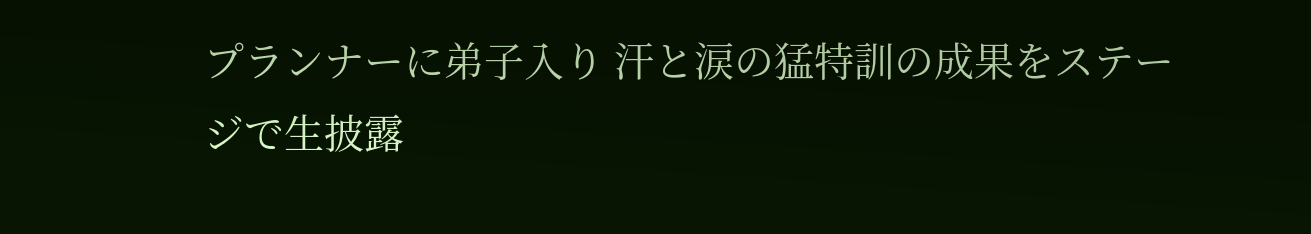プランナーに弟子入り 汗と涙の猛特訓の成果をステージで生披露